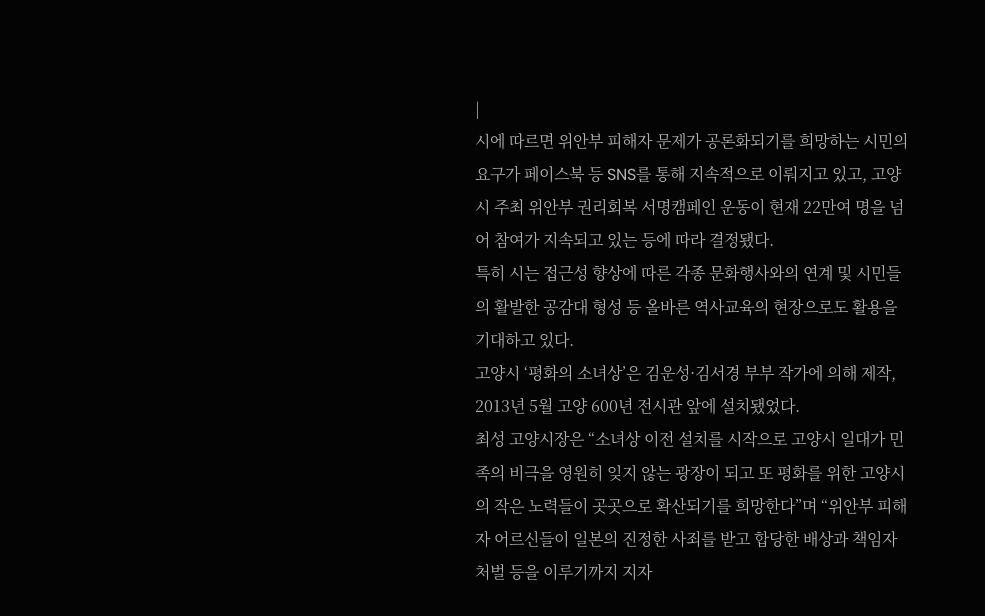|
시에 따르면 위안부 피해자 문제가 공론화되기를 희망하는 시민의 요구가 페이스북 등 SNS를 통해 지속적으로 이뤄지고 있고, 고양시 주최 위안부 권리회복 서명캠페인 운동이 현재 22만여 명을 넘어 참여가 지속되고 있는 등에 따라 결정됐다.
특히 시는 접근성 향상에 따른 각종 문화행사와의 연계 및 시민들의 활발한 공감대 형성 등 올바른 역사교육의 현장으로도 활용을 기대하고 있다.
고양시 ‘평화의 소녀상’은 김운성·김서경 부부 작가에 의해 제작, 2013년 5월 고양 600년 전시관 앞에 설치됐었다.
최성 고양시장은 “소녀상 이전 설치를 시작으로 고양시 일대가 민족의 비극을 영원히 잊지 않는 광장이 되고 또 평화를 위한 고양시의 작은 노력들이 곳곳으로 확산되기를 희망한다”며 “위안부 피해자 어르신들이 일본의 진정한 사죄를 받고 합당한 배상과 책임자 처벌 등을 이루기까지 지자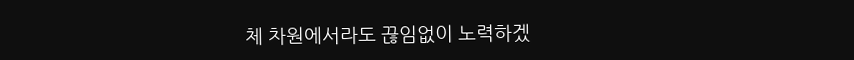체 차원에서라도 끊임없이 노력하겠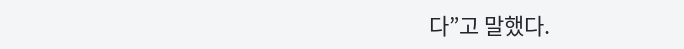다”고 말했다.